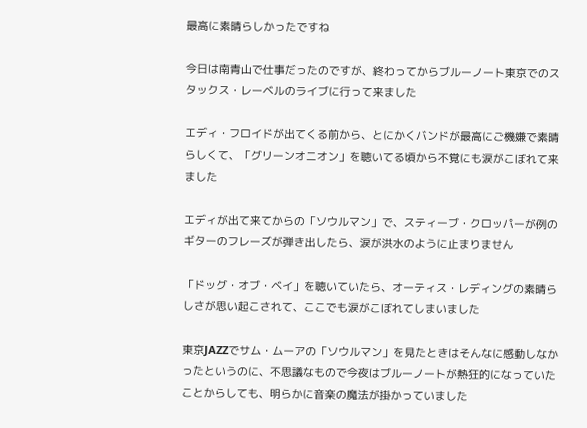最高に素晴らしかったですね

今日は南青山で仕事だったのですが、終わってからブルーノート東京でのスタックス・レーベルのライブに行って来ました

エディ・フロイドが出てくる前から、とにかくバンドが最高にご機嫌で素晴らしくて、「グリーンオニオン」を聴いてる頃から不覚にも涙がこぼれて来ました

エディが出て来てからの「ソウルマン」で、スティーブ・クロッパーが例のギターのフレーズが弾き出したら、涙が洪水のように止まりません

「ドッグ・オブ・ベイ」を聴いていたら、オーティス・レディングの素晴らしさが思い起こされて、ここでも涙がこぼれてしまいました

東京JAZZでサム・ムーアの「ソウルマン」を見たときはそんなに感動しなかったというのに、不思議なもので今夜はブルーノートが熱狂的になっていたことからしても、明らかに音楽の魔法が掛かっていました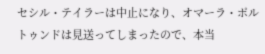セシル・テイラーは中止になり、オマーラ・ポルトゥンドは見送ってしまったので、本当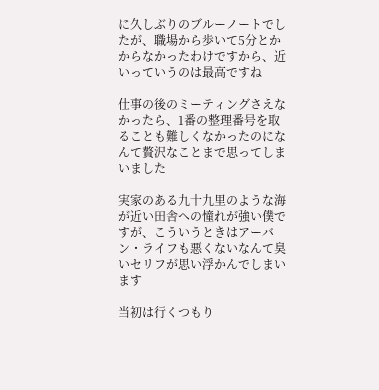に久しぶりのブルーノートでしたが、職場から歩いて5分とかからなかったわけですから、近いっていうのは最高ですね

仕事の後のミーティングさえなかったら、1番の整理番号を取ることも難しくなかったのになんて贅沢なことまで思ってしまいました

実家のある九十九里のような海が近い田舎への憧れが強い僕ですが、こういうときはアーバン・ライフも悪くないなんて臭いセリフが思い浮かんでしまいます

当初は行くつもり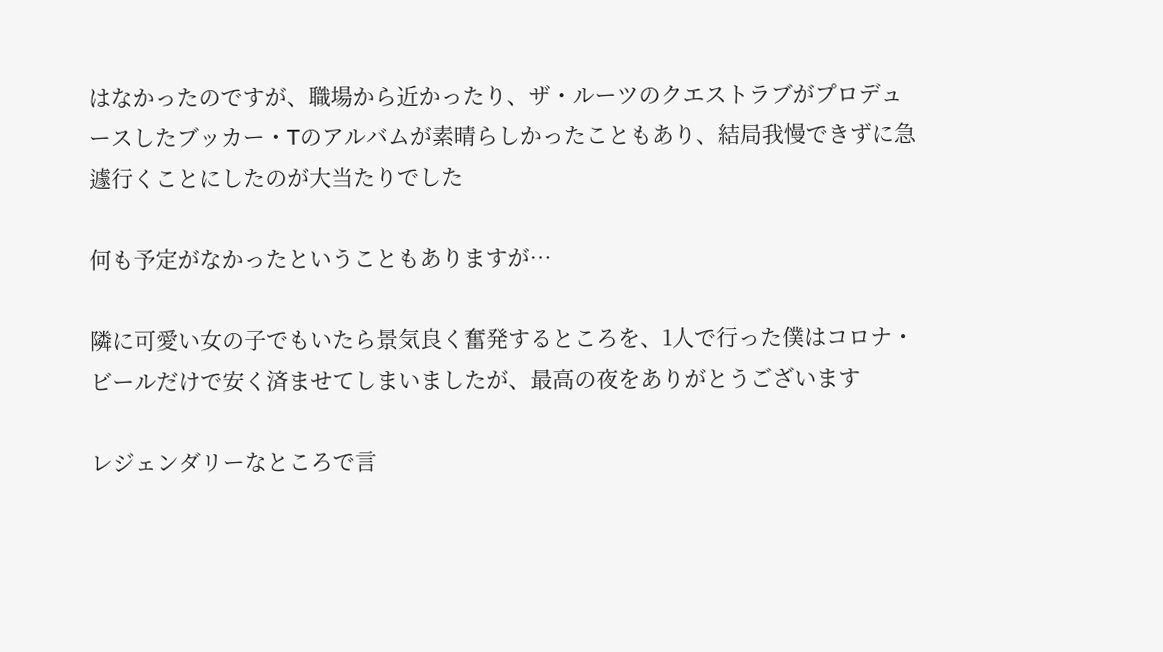はなかったのですが、職場から近かったり、ザ・ルーツのクエストラブがプロデュースしたブッカー・Tのアルバムが素晴らしかったこともあり、結局我慢できずに急遽行くことにしたのが大当たりでした

何も予定がなかったということもありますが…

隣に可愛い女の子でもいたら景気良く奮発するところを、1人で行った僕はコロナ・ビールだけで安く済ませてしまいましたが、最高の夜をありがとうございます

レジェンダリーなところで言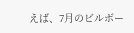えば、7月のビルボー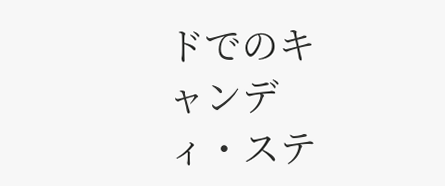ドでのキャンディ・ステ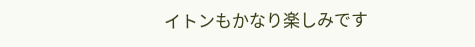イトンもかなり楽しみです